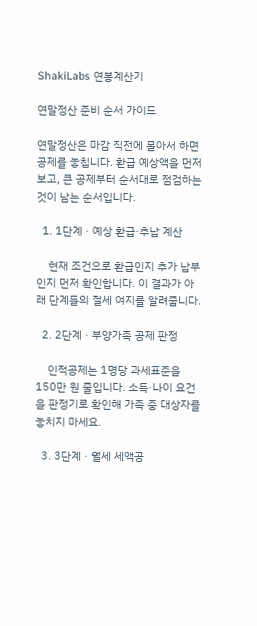ShakiLabs 연봉계산기

연말정산 준비 순서 가이드

연말정산은 마감 직전에 몰아서 하면 공제를 놓칩니다. 환급 예상액을 먼저 보고, 큰 공제부터 순서대로 점검하는 것이 남는 순서입니다.

  1. 1단계 · 예상 환급·추납 계산

    현재 조건으로 환급인지 추가 납부인지 먼저 확인합니다. 이 결과가 아래 단계들의 절세 여지를 알려줍니다.

  2. 2단계 · 부양가족 공제 판정

    인적공제는 1명당 과세표준을 150만 원 줄입니다. 소득·나이 요건을 판정기로 확인해 가족 중 대상자를 놓치지 마세요.

  3. 3단계 · 월세 세액공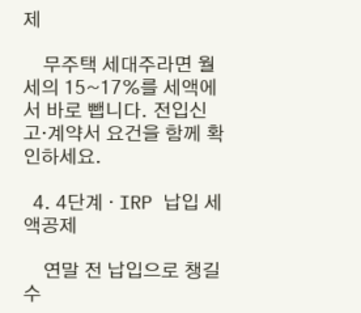제

    무주택 세대주라면 월세의 15~17%를 세액에서 바로 뺍니다. 전입신고·계약서 요건을 함께 확인하세요.

  4. 4단계 · IRP 납입 세액공제

    연말 전 납입으로 챙길 수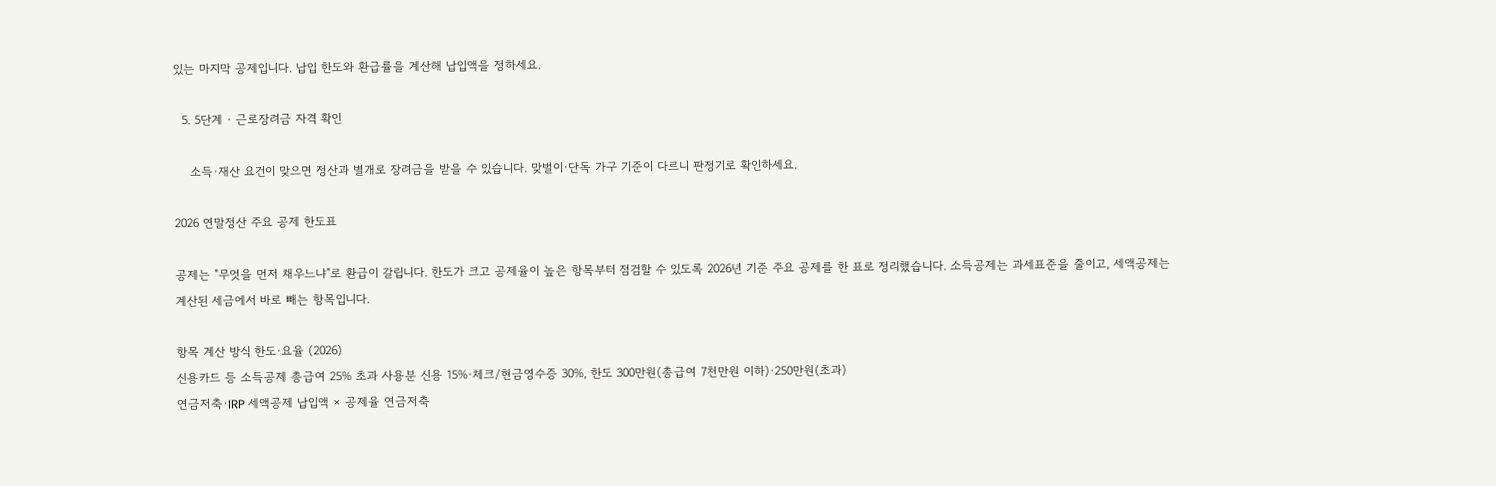있는 마지막 공제입니다. 납입 한도와 환급률을 계산해 납입액을 정하세요.

  5. 5단계 · 근로장려금 자격 확인

    소득·재산 요건이 맞으면 정산과 별개로 장려금을 받을 수 있습니다. 맞벌이·단독 가구 기준이 다르니 판정기로 확인하세요.

2026 연말정산 주요 공제 한도표

공제는 "무엇을 먼저 채우느냐"로 환급이 갈립니다. 한도가 크고 공제율이 높은 항목부터 점검할 수 있도록 2026년 기준 주요 공제를 한 표로 정리했습니다. 소득공제는 과세표준을 줄이고, 세액공제는 계산된 세금에서 바로 빼는 항목입니다.

항목 계산 방식 한도·요율 (2026)
신용카드 등 소득공제 총급여 25% 초과 사용분 신용 15%·체크/현금영수증 30%, 한도 300만원(총급여 7천만원 이하)·250만원(초과)
연금저축·IRP 세액공제 납입액 × 공제율 연금저축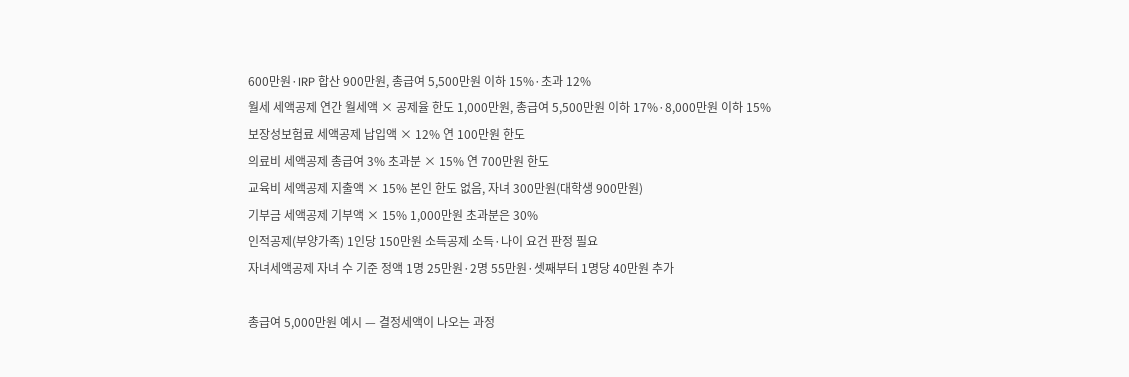600만원·IRP 합산 900만원, 총급여 5,500만원 이하 15%·초과 12%
월세 세액공제 연간 월세액 × 공제율 한도 1,000만원, 총급여 5,500만원 이하 17%·8,000만원 이하 15%
보장성보험료 세액공제 납입액 × 12% 연 100만원 한도
의료비 세액공제 총급여 3% 초과분 × 15% 연 700만원 한도
교육비 세액공제 지출액 × 15% 본인 한도 없음, 자녀 300만원(대학생 900만원)
기부금 세액공제 기부액 × 15% 1,000만원 초과분은 30%
인적공제(부양가족) 1인당 150만원 소득공제 소득·나이 요건 판정 필요
자녀세액공제 자녀 수 기준 정액 1명 25만원·2명 55만원·셋째부터 1명당 40만원 추가

총급여 5,000만원 예시 — 결정세액이 나오는 과정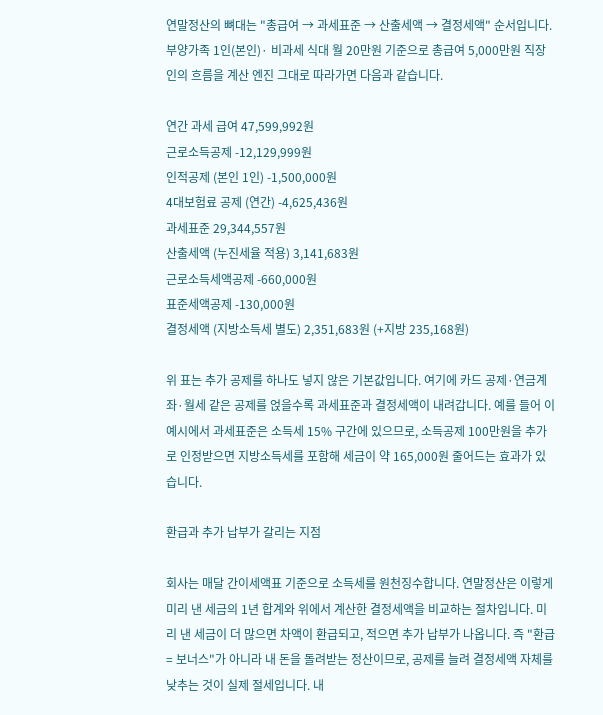연말정산의 뼈대는 "총급여 → 과세표준 → 산출세액 → 결정세액" 순서입니다. 부양가족 1인(본인)· 비과세 식대 월 20만원 기준으로 총급여 5,000만원 직장인의 흐름을 계산 엔진 그대로 따라가면 다음과 같습니다.

연간 과세 급여 47,599,992원
근로소득공제 -12,129,999원
인적공제 (본인 1인) -1,500,000원
4대보험료 공제 (연간) -4,625,436원
과세표준 29,344,557원
산출세액 (누진세율 적용) 3,141,683원
근로소득세액공제 -660,000원
표준세액공제 -130,000원
결정세액 (지방소득세 별도) 2,351,683원 (+지방 235,168원)

위 표는 추가 공제를 하나도 넣지 않은 기본값입니다. 여기에 카드 공제·연금계좌·월세 같은 공제를 얹을수록 과세표준과 결정세액이 내려갑니다. 예를 들어 이 예시에서 과세표준은 소득세 15% 구간에 있으므로, 소득공제 100만원을 추가로 인정받으면 지방소득세를 포함해 세금이 약 165,000원 줄어드는 효과가 있습니다.

환급과 추가 납부가 갈리는 지점

회사는 매달 간이세액표 기준으로 소득세를 원천징수합니다. 연말정산은 이렇게 미리 낸 세금의 1년 합계와 위에서 계산한 결정세액을 비교하는 절차입니다. 미리 낸 세금이 더 많으면 차액이 환급되고, 적으면 추가 납부가 나옵니다. 즉 "환급 = 보너스"가 아니라 내 돈을 돌려받는 정산이므로, 공제를 늘려 결정세액 자체를 낮추는 것이 실제 절세입니다. 내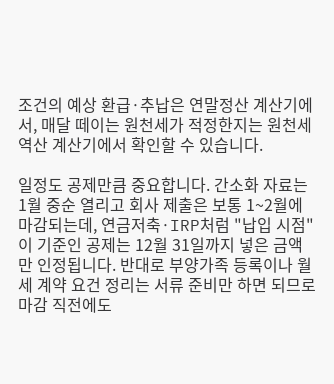조건의 예상 환급·추납은 연말정산 계산기에서, 매달 떼이는 원천세가 적정한지는 원천세 역산 계산기에서 확인할 수 있습니다.

일정도 공제만큼 중요합니다. 간소화 자료는 1월 중순 열리고 회사 제출은 보통 1~2월에 마감되는데, 연금저축·IRP처럼 "납입 시점"이 기준인 공제는 12월 31일까지 넣은 금액만 인정됩니다. 반대로 부양가족 등록이나 월세 계약 요건 정리는 서류 준비만 하면 되므로 마감 직전에도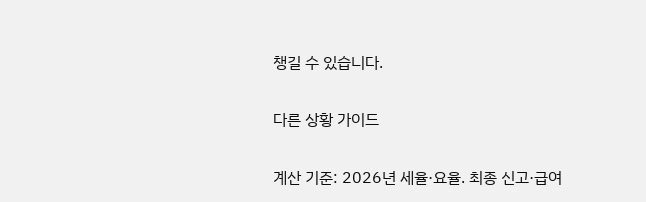챙길 수 있습니다.

다른 상황 가이드

계산 기준: 2026년 세율·요율. 최종 신고·급여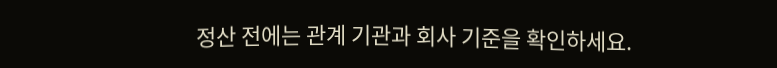정산 전에는 관계 기관과 회사 기준을 확인하세요.